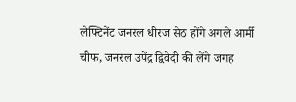लेफ्टिनेंट जनरल धीरज सेठ होंगे अगले आर्मी चीफ, जनरल उपेंद्र द्विवेदी की लेंगे जगह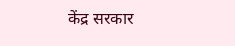केंद्र सरकार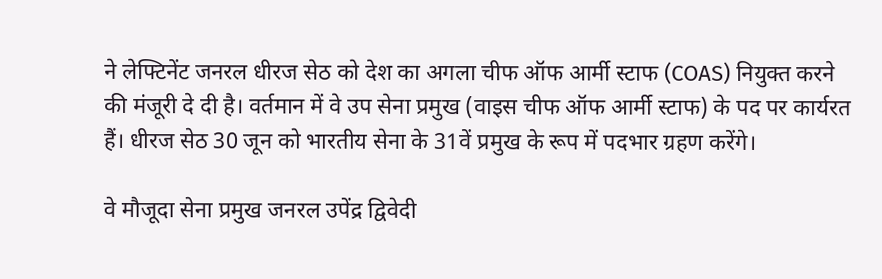ने लेफ्टिनेंट जनरल धीरज सेठ को देश का अगला चीफ ऑफ आर्मी स्टाफ (COAS) नियुक्त करने की मंजूरी दे दी है। वर्तमान में वे उप सेना प्रमुख (वाइस चीफ ऑफ आर्मी स्टाफ) के पद पर कार्यरत हैं। धीरज सेठ 30 जून को भारतीय सेना के 31वें प्रमुख के रूप में पदभार ग्रहण करेंगे।

वे मौजूदा सेना प्रमुख जनरल उपेंद्र द्विवेदी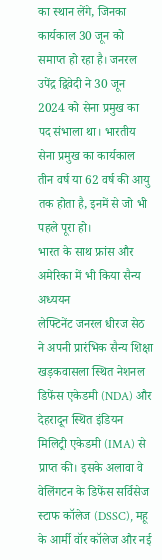का स्थान लेंगे, जिनका कार्यकाल 30 जून को समाप्त हो रहा है। जनरल उपेंद्र द्विवेदी ने 30 जून 2024 को सेना प्रमुख का पद संभाला था। भारतीय सेना प्रमुख का कार्यकाल तीन वर्ष या 62 वर्ष की आयु तक होता है, इनमें से जो भी पहले पूरा हो।
भारत के साथ फ्रांस और अमेरिका में भी किया सैन्य अध्ययन
लेफ्टिनेंट जनरल धीरज सेठ ने अपनी प्रारंभिक सैन्य शिक्षा खड़कवासला स्थित नेशनल डिफेंस एकेडमी (NDA) और देहरादून स्थित इंडियन मिलिट्री एकेडमी (IMA) से प्राप्त की। इसके अलावा वे वेलिंगटन के डिफेंस सर्विसेज स्टाफ कॉलेज (DSSC), महू के आर्मी वॉर कॉलेज और नई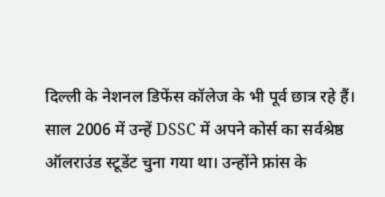दिल्ली के नेशनल डिफेंस कॉलेज के भी पूर्व छात्र रहे हैं।
साल 2006 में उन्हें DSSC में अपने कोर्स का सर्वश्रेष्ठ ऑलराउंड स्टूडेंट चुना गया था। उन्होंने फ्रांस के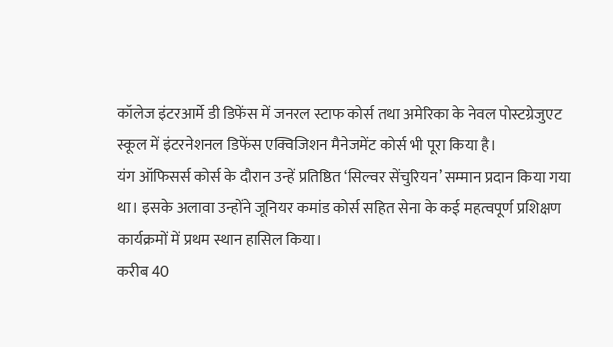कॉलेज इंटरआर्मे डी डिफेंस में जनरल स्टाफ कोर्स तथा अमेरिका के नेवल पोस्टग्रेजुएट स्कूल में इंटरनेशनल डिफेंस एक्विजिशन मैनेजमेंट कोर्स भी पूरा किया है।
यंग ऑफिसर्स कोर्स के दौरान उन्हें प्रतिष्ठित ‘सिल्वर सेंचुरियन’ सम्मान प्रदान किया गया था। इसके अलावा उन्होंने जूनियर कमांड कोर्स सहित सेना के कई महत्वपूर्ण प्रशिक्षण कार्यक्रमों में प्रथम स्थान हासिल किया।
करीब 40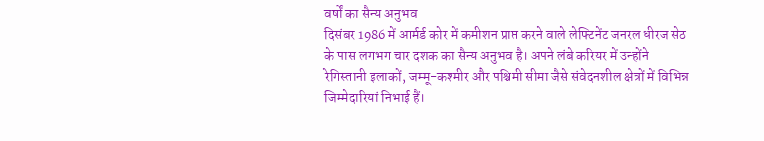वर्षों का सैन्य अनुभव
दिसंबर 1986 में आर्मर्ड कोर में कमीशन प्राप्त करने वाले लेफ्टिनेंट जनरल धीरज सेठ के पास लगभग चार दशक का सैन्य अनुभव है। अपने लंबे करियर में उन्होंने रेगिस्तानी इलाकों, जम्मू-कश्मीर और पश्चिमी सीमा जैसे संवेदनशील क्षेत्रों में विभिन्न जिम्मेदारियां निभाई हैं।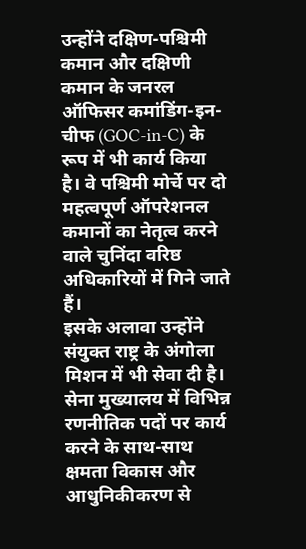उन्होंने दक्षिण-पश्चिमी कमान और दक्षिणी कमान के जनरल ऑफिसर कमांडिंग-इन-चीफ (GOC-in-C) के रूप में भी कार्य किया है। वे पश्चिमी मोर्चे पर दो महत्वपूर्ण ऑपरेशनल कमानों का नेतृत्व करने वाले चुनिंदा वरिष्ठ अधिकारियों में गिने जाते हैं।
इसके अलावा उन्होंने संयुक्त राष्ट्र के अंगोला मिशन में भी सेवा दी है। सेना मुख्यालय में विभिन्न रणनीतिक पदों पर कार्य करने के साथ-साथ क्षमता विकास और आधुनिकीकरण से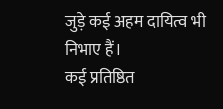जुड़े कई अहम दायित्व भी निभाए हैं।
कई प्रतिष्ठित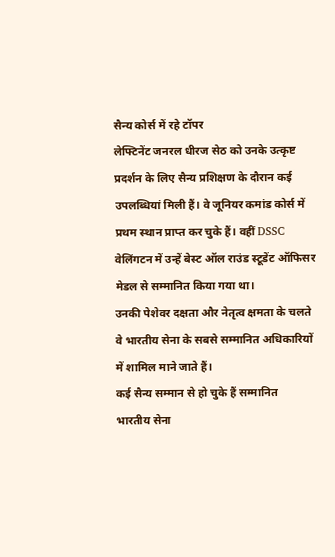सैन्य कोर्स में रहे टॉपर
लेफ्टिनेंट जनरल धीरज सेठ को उनके उत्कृष्ट प्रदर्शन के लिए सैन्य प्रशिक्षण के दौरान कई उपलब्धियां मिली हैं। वे जूनियर कमांड कोर्स में प्रथम स्थान प्राप्त कर चुके हैं। वहीं DSSC वेलिंगटन में उन्हें बेस्ट ऑल राउंड स्टूडेंट ऑफिसर मेडल से सम्मानित किया गया था।
उनकी पेशेवर दक्षता और नेतृत्व क्षमता के चलते वे भारतीय सेना के सबसे सम्मानित अधिकारियों में शामिल माने जाते हैं।
कई सैन्य सम्मान से हो चुके हैं सम्मानित
भारतीय सेना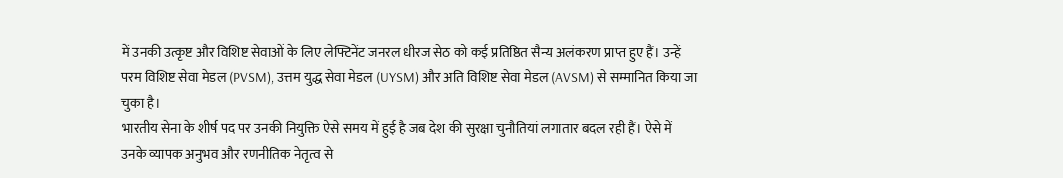में उनकी उत्कृष्ट और विशिष्ट सेवाओं के लिए लेफ्टिनेंट जनरल धीरज सेठ को कई प्रतिष्ठित सैन्य अलंकरण प्राप्त हुए हैं। उन्हें परम विशिष्ट सेवा मेडल (PVSM), उत्तम युद्ध सेवा मेडल (UYSM) और अति विशिष्ट सेवा मेडल (AVSM) से सम्मानित किया जा चुका है।
भारतीय सेना के शीर्ष पद पर उनकी नियुक्ति ऐसे समय में हुई है जब देश की सुरक्षा चुनौतियां लगातार बदल रही हैं। ऐसे में उनके व्यापक अनुभव और रणनीतिक नेतृत्व से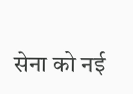सेना को नई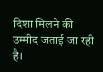दिशा मिलने की उम्मीद जताई जा रही है।